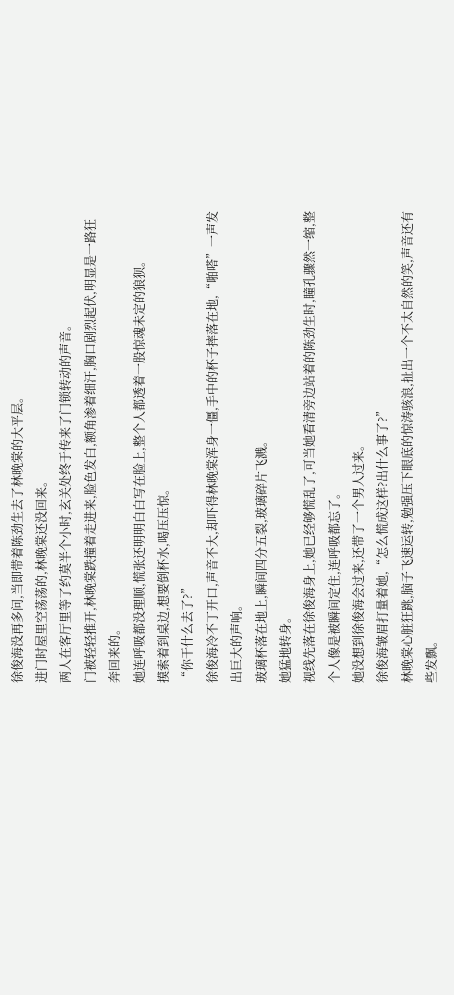徐俊海没再多问,当即带着陈劲生去了林晚棠的大平层。
进门时屋里空荡荡的,林晚棠还没回来。
两人在客厅里等了约莫半个小时,玄关处终于传来了门锁转动的声音。
门被轻轻推开,林晚棠跌撞着走进来,脸色发白,额角渗着细汗,胸口剧烈起伏,明显是一路狂奔回来的。
她连呼吸都没理顺,慌张还明明白白写在脸上,整个人都透着一股惊魂未定的狼狈。
摸索着到桌边,想要倒杯水,喝压压惊。
“你干什么去了?”
徐俊海冷不丁开口,声音不大,却吓得林晚棠浑身一僵,手中的杯子摔落在地,“啪嗒”一声发出巨大的声响。
玻璃杯落在地上,瞬间四分五裂,玻璃碎片飞溅。
她猛地转身。
视线先落在徐俊海身上,她已经够慌乱了,可当她看清旁边站着的陈劲生时,瞳孔骤然一缩,整个人像是被瞬间定住,连呼吸都忘了。
她没想到徐俊海会过来,还带了一个男人过来。
徐俊海皱眉打量着她,“怎么慌成这样?出什么事了?”
林晚棠心脏狂跳,脑子飞速运转,勉强压下眼底的惊涛骇浪,扯出一个不太自然的笑,声音还有些发飘。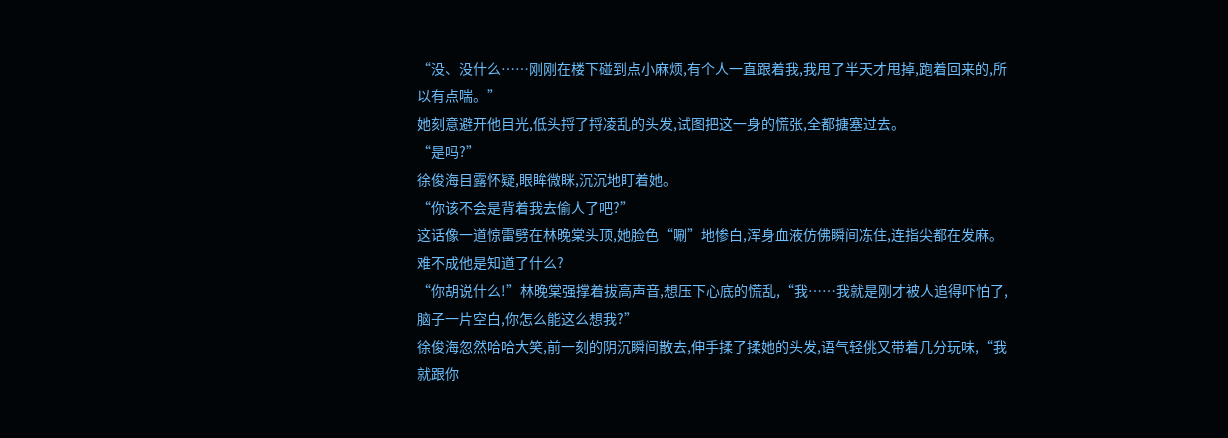“没、没什么……刚刚在楼下碰到点小麻烦,有个人一直跟着我,我甩了半天才甩掉,跑着回来的,所以有点喘。”
她刻意避开他目光,低头捋了捋凌乱的头发,试图把这一身的慌张,全都搪塞过去。
“是吗?”
徐俊海目露怀疑,眼眸微眯,沉沉地盯着她。
“你该不会是背着我去偷人了吧?”
这话像一道惊雷劈在林晚棠头顶,她脸色“唰”地惨白,浑身血液仿佛瞬间冻住,连指尖都在发麻。
难不成他是知道了什么?
“你胡说什么!”林晚棠强撑着拔高声音,想压下心底的慌乱,“我……我就是刚才被人追得吓怕了,脑子一片空白,你怎么能这么想我?”
徐俊海忽然哈哈大笑,前一刻的阴沉瞬间散去,伸手揉了揉她的头发,语气轻佻又带着几分玩味,“我就跟你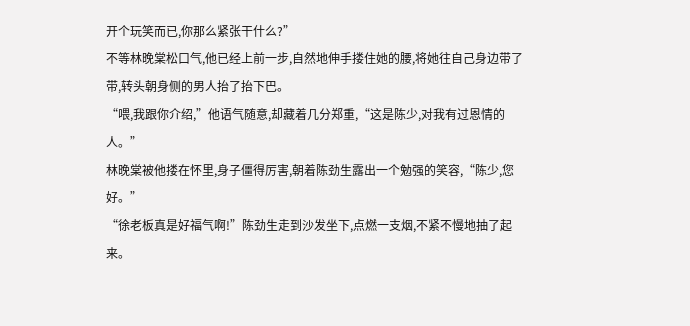开个玩笑而已,你那么紧张干什么?”
不等林晚棠松口气,他已经上前一步,自然地伸手搂住她的腰,将她往自己身边带了带,转头朝身侧的男人抬了抬下巴。
“喂,我跟你介绍,”他语气随意,却藏着几分郑重,“这是陈少,对我有过恩情的人。”
林晚棠被他搂在怀里,身子僵得厉害,朝着陈劲生露出一个勉强的笑容,“陈少,您好。”
“徐老板真是好福气啊!”陈劲生走到沙发坐下,点燃一支烟,不紧不慢地抽了起来。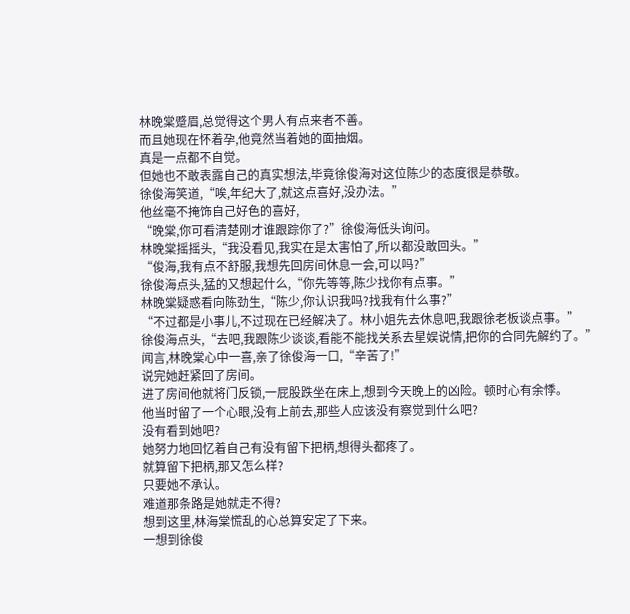林晚棠蹙眉,总觉得这个男人有点来者不善。
而且她现在怀着孕,他竟然当着她的面抽烟。
真是一点都不自觉。
但她也不敢表露自己的真实想法,毕竟徐俊海对这位陈少的态度很是恭敬。
徐俊海笑道,“唉,年纪大了,就这点喜好,没办法。”
他丝毫不掩饰自己好色的喜好,
“晚棠,你可看清楚刚才谁跟踪你了?”徐俊海低头询问。
林晚棠摇摇头,“我没看见,我实在是太害怕了,所以都没敢回头。”
“俊海,我有点不舒服,我想先回房间休息一会,可以吗?”
徐俊海点头,猛的又想起什么,“你先等等,陈少找你有点事。”
林晚棠疑惑看向陈劲生,“陈少,你认识我吗?找我有什么事?”
“不过都是小事儿,不过现在已经解决了。林小姐先去休息吧,我跟徐老板谈点事。”
徐俊海点头,“去吧,我跟陈少谈谈,看能不能找关系去星娱说情,把你的合同先解约了。”
闻言,林晚棠心中一喜,亲了徐俊海一口,“辛苦了!”
说完她赶紧回了房间。
进了房间他就将门反锁,一屁股跌坐在床上,想到今天晚上的凶险。顿时心有余悸。
他当时留了一个心眼,没有上前去,那些人应该没有察觉到什么吧?
没有看到她吧?
她努力地回忆着自己有没有留下把柄,想得头都疼了。
就算留下把柄,那又怎么样?
只要她不承认。
难道那条路是她就走不得?
想到这里,林海棠慌乱的心总算安定了下来。
一想到徐俊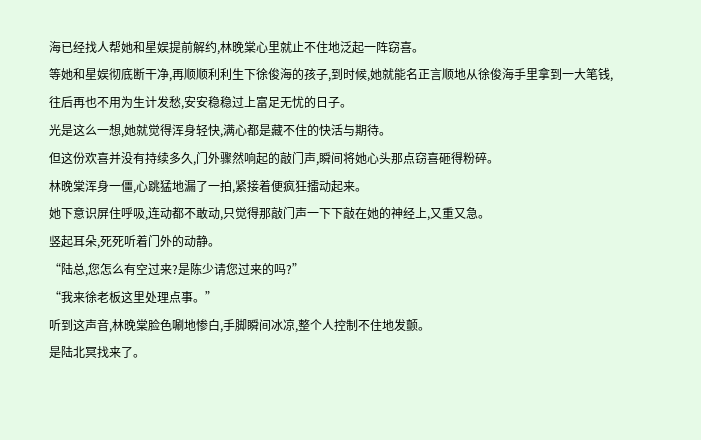海已经找人帮她和星娱提前解约,林晚棠心里就止不住地泛起一阵窃喜。
等她和星娱彻底断干净,再顺顺利利生下徐俊海的孩子,到时候,她就能名正言顺地从徐俊海手里拿到一大笔钱,往后再也不用为生计发愁,安安稳稳过上富足无忧的日子。
光是这么一想,她就觉得浑身轻快,满心都是藏不住的快活与期待。
但这份欢喜并没有持续多久,门外骤然响起的敲门声,瞬间将她心头那点窃喜砸得粉碎。
林晚棠浑身一僵,心跳猛地漏了一拍,紧接着便疯狂擂动起来。
她下意识屏住呼吸,连动都不敢动,只觉得那敲门声一下下敲在她的神经上,又重又急。
竖起耳朵,死死听着门外的动静。
“陆总,您怎么有空过来?是陈少请您过来的吗?”
“我来徐老板这里处理点事。”
听到这声音,林晚棠脸色唰地惨白,手脚瞬间冰凉,整个人控制不住地发颤。
是陆北冥找来了。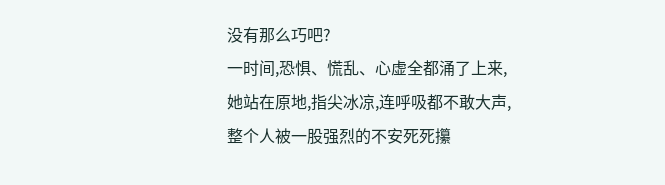没有那么巧吧?
一时间,恐惧、慌乱、心虚全都涌了上来,她站在原地,指尖冰凉,连呼吸都不敢大声,整个人被一股强烈的不安死死攥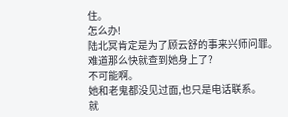住。
怎么办!
陆北冥肯定是为了顾云舒的事来兴师问罪。
难道那么快就查到她身上了?
不可能啊。
她和老鬼都没见过面,也只是电话联系。
就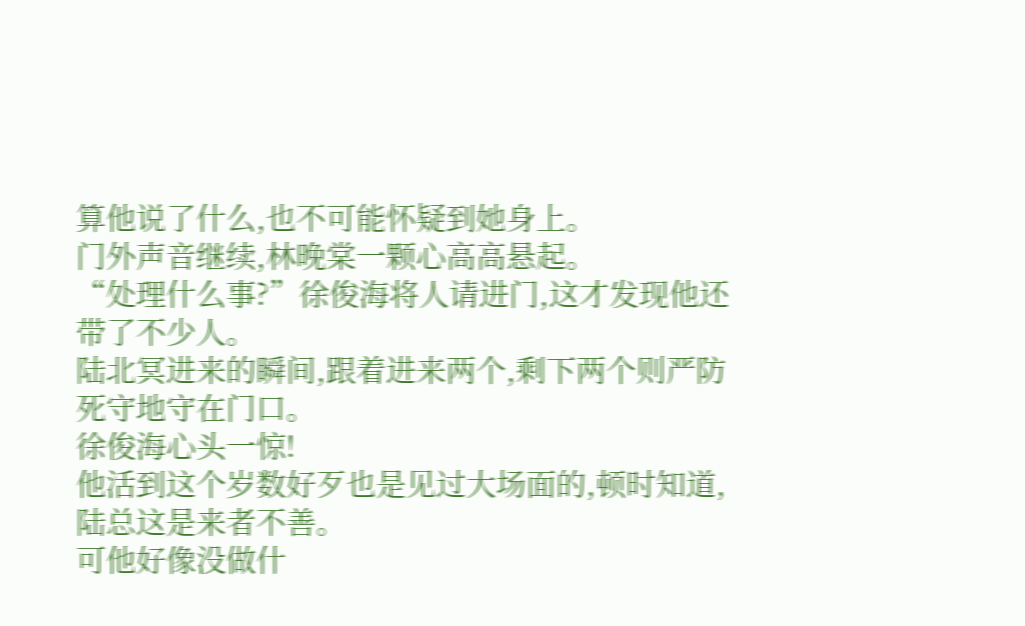算他说了什么,也不可能怀疑到她身上。
门外声音继续,林晚棠一颗心高高悬起。
“处理什么事?”徐俊海将人请进门,这才发现他还带了不少人。
陆北冥进来的瞬间,跟着进来两个,剩下两个则严防死守地守在门口。
徐俊海心头一惊!
他活到这个岁数好歹也是见过大场面的,顿时知道,陆总这是来者不善。
可他好像没做什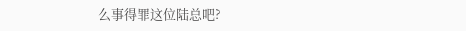么事得罪这位陆总吧?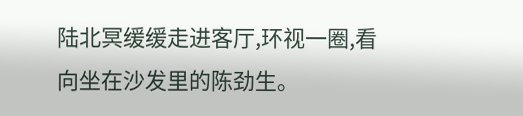陆北冥缓缓走进客厅,环视一圈,看向坐在沙发里的陈劲生。